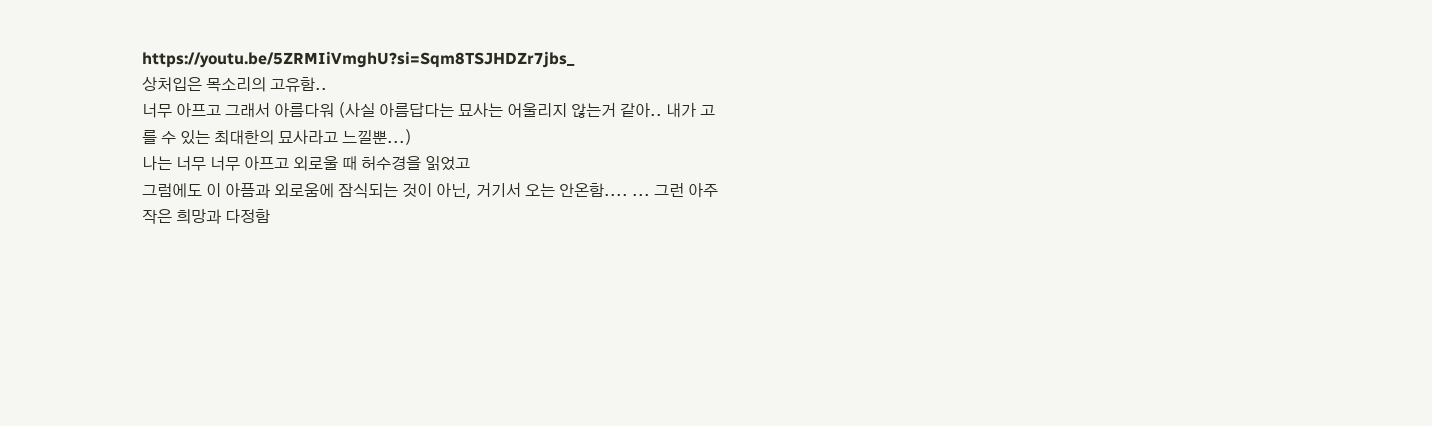https://youtu.be/5ZRMIiVmghU?si=Sqm8TSJHDZr7jbs_
상처입은 목소리의 고유함..
너무 아프고 그래서 아름다워 (사실 아름답다는 묘사는 어울리지 않는거 같아.. 내가 고를 수 있는 최대한의 묘사라고 느낄뿐...)
나는 너무 너무 아프고 외로울 때 허수경을 읽었고
그럼에도 이 아픔과 외로움에 잠식되는 것이 아닌, 거기서 오는 안온함.... ... 그런 아주 작은 희망과 다정함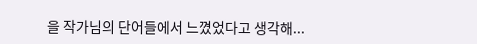을 작가님의 단어들에서 느꼈었다고 생각해...